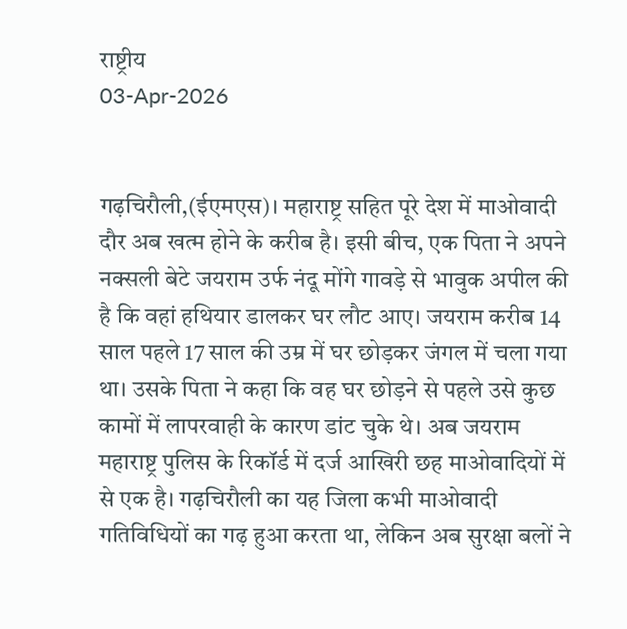राष्ट्रीय
03-Apr-2026


गढ़चिरौली,(ईएमएस)। महाराष्ट्र सहित पूरे देश में माओवादी दौर अब खत्म होने के करीब है। इसी बीच, एक पिता ने अपने नक्सली बेटे जयराम उर्फ नंदू मोंगे गावड़े से भावुक अपील की है कि वहां हथियार डालकर घर लौट आए। जयराम करीब 14 साल पहले 17 साल की उम्र में घर छोड़कर जंगल में चला गया था। उसके पिता ने कहा कि वह घर छोड़ने से पहले उसे कुछ कामों में लापरवाही के कारण डांट चुके थे। अब जयराम महाराष्ट्र पुलिस के रिकॉर्ड में दर्ज आखिरी छह माओवादियों में से एक है। गढ़चिरौली का यह जिला कभी माओवादी गतिविधियों का गढ़ हुआ करता था, लेकिन अब सुरक्षा बलों ने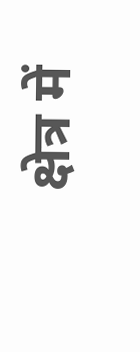क्षेत्र में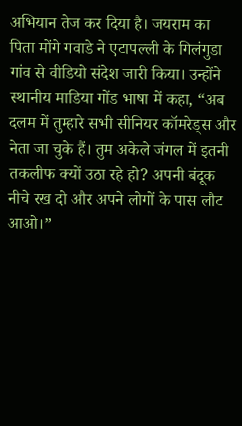अभियान तेज कर दिया है। जयराम का पिता मोंगे गवाडे ने एटापल्ली के गिलंगुडा गांव से वीडियो संदेश जारी किया। उन्होंने स्थानीय माडिया गोंड भाषा में कहा, “अब दलम में तुम्हारे सभी सीनियर कॉमरेड्स और नेता जा चुके हैं। तुम अकेले जंगल में इतनी तकलीफ क्यों उठा रहे हो? अपनी बंदूक नीचे रख दो और अपने लोगों के पास लौट आओ।”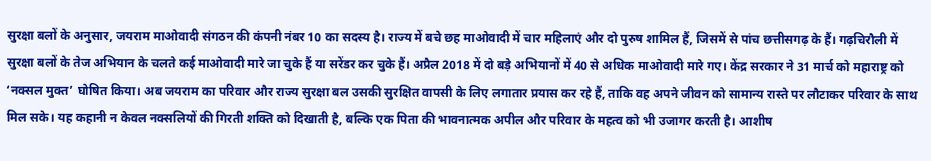सुरक्षा बलों के अनुसार, जयराम माओवादी संगठन की कंपनी नंबर 10 का सदस्य है। राज्य में बचे छह माओवादी में चार महिलाएं और दो पुरुष शामिल हैं, जिसमें से पांच छत्तीसगढ़ के हैं। गढ़चिरौली में सुरक्षा बलों के तेज अभियान के चलते कई माओवादी मारे जा चुके हैं या सरेंडर कर चुके हैं। अप्रैल 2018 में दो बड़े अभियानों में 40 से अधिक माओवादी मारे गए। केंद्र सरकार ने 31 मार्च को महाराष्ट्र को ‘नक्सल मुक्त’ घोषित किया। अब जयराम का परिवार और राज्य सुरक्षा बल उसकी सुरक्षित वापसी के लिए लगातार प्रयास कर रहे हैं, ताकि वह अपने जीवन को सामान्य रास्ते पर लौटाकर परिवार के साथ मिल सके। यह कहानी न केवल नक्सलियों की गिरती शक्ति को दिखाती है, बल्कि एक पिता की भावनात्मक अपील और परिवार के महत्व को भी उजागर करती है। आशीष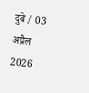दुबे / 03 अप्रैल 2026